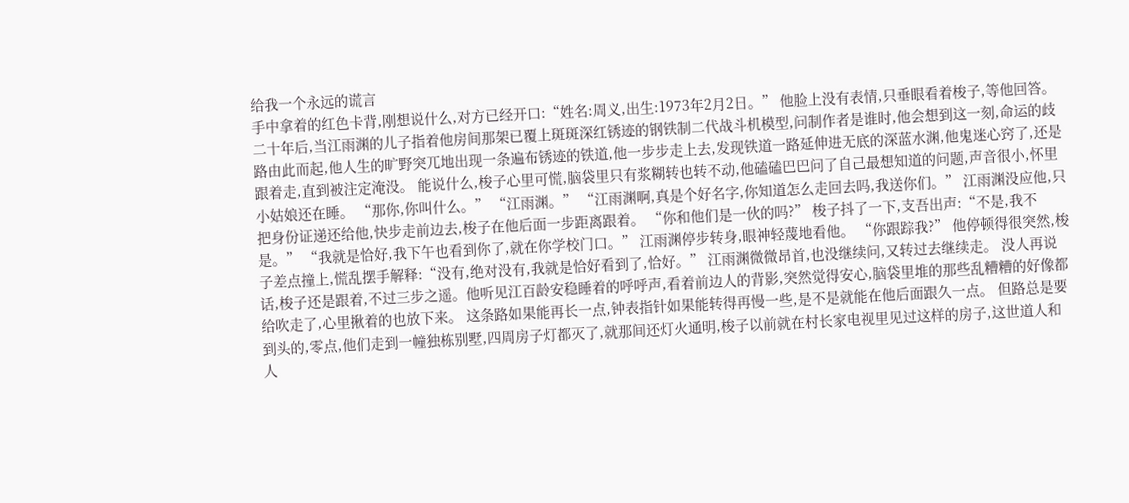给我一个永远的谎言
手中拿着的红色卡背,刚想说什么,对方已经开口:“姓名:周义,出生:1973年2月2日。” 他脸上没有表情,只垂眼看着梭子,等他回答。 二十年后,当江雨渊的儿子指着他房间那架已覆上斑斑深红锈迹的钢铁制二代战斗机模型,问制作者是谁时,他会想到这一刻,命运的歧路由此而起,他人生的旷野突兀地出现一条遍布锈迹的铁道,他一步步走上去,发现铁道一路延伸进无底的深蓝水渊,他鬼迷心窍了,还是跟着走,直到被注定淹没。 能说什么,梭子心里可慌,脑袋里只有浆糊转也转不动,他磕磕巴巴问了自己最想知道的问题,声音很小,怀里小姑娘还在睡。 “那你,你叫什么。” “江雨渊。” “江雨渊啊,真是个好名字,你知道怎么走回去吗,我送你们。” 江雨渊没应他,只把身份证递还给他,快步走前边去,梭子在他后面一步距离跟着。 “你和他们是一伙的吗?” 梭子抖了一下,支吾出声:“不是,我不是。” “我就是恰好,我下午也看到你了,就在你学校门口。” 江雨渊停步转身,眼神轻蔑地看他。 “你跟踪我?” 他停顿得很突然,梭子差点撞上,慌乱摆手解释:“没有,绝对没有,我就是恰好看到了,恰好。” 江雨渊微微昂首,也没继续问,又转过去继续走。 没人再说话,梭子还是跟着,不过三步之遥。他听见江百龄安稳睡着的呼呼声,看着前边人的背影,突然觉得安心,脑袋里堆的那些乱糟糟的好像都给吹走了,心里揪着的也放下来。 这条路如果能再长一点,钟表指针如果能转得再慢一些,是不是就能在他后面跟久一点。 但路总是要到头的,零点,他们走到一幢独栋别墅,四周房子灯都灭了,就那间还灯火通明,梭子以前就在村长家电视里见过这样的房子,这世道人和人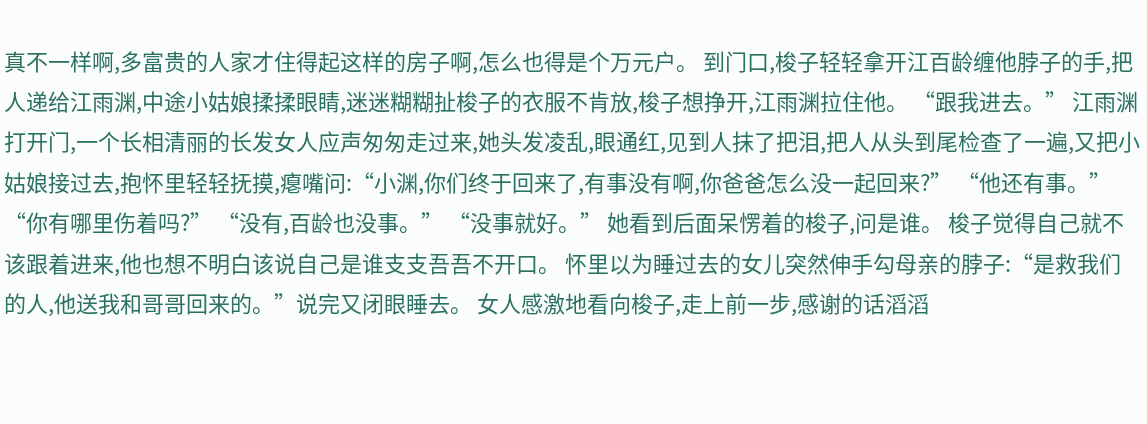真不一样啊,多富贵的人家才住得起这样的房子啊,怎么也得是个万元户。 到门口,梭子轻轻拿开江百龄缠他脖子的手,把人递给江雨渊,中途小姑娘揉揉眼睛,迷迷糊糊扯梭子的衣服不肯放,梭子想挣开,江雨渊拉住他。 “跟我进去。” 江雨渊打开门,一个长相清丽的长发女人应声匆匆走过来,她头发凌乱,眼通红,见到人抹了把泪,把人从头到尾检查了一遍,又把小姑娘接过去,抱怀里轻轻抚摸,瘪嘴问:“小渊,你们终于回来了,有事没有啊,你爸爸怎么没一起回来?” “他还有事。” “你有哪里伤着吗?” “没有,百龄也没事。” “没事就好。” 她看到后面呆愣着的梭子,问是谁。 梭子觉得自己就不该跟着进来,他也想不明白该说自己是谁支支吾吾不开口。 怀里以为睡过去的女儿突然伸手勾母亲的脖子:“是救我们的人,他送我和哥哥回来的。”说完又闭眼睡去。 女人感激地看向梭子,走上前一步,感谢的话滔滔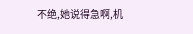不绝,她说得急啊,机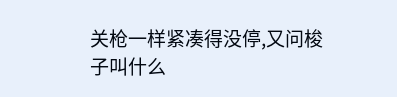关枪一样紧凑得没停,又问梭子叫什么